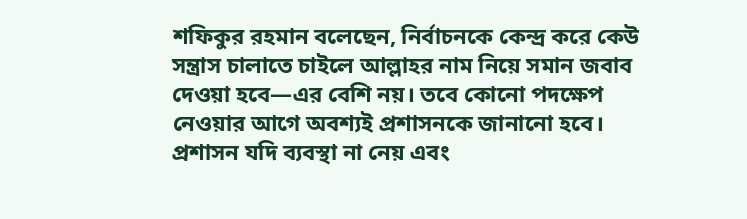শফিকুর রহমান বলেছেন, নির্বাচনকে কেন্দ্র করে কেউ সন্ত্রাস চালাতে চাইলে আল্লাহর নাম নিয়ে সমান জবাব দেওয়া হবে—এর বেশি নয়। তবে কোনো পদক্ষেপ নেওয়ার আগে অবশ্যই প্রশাসনকে জানানো হবে।
প্রশাসন যদি ব্যবস্থা না নেয় এবং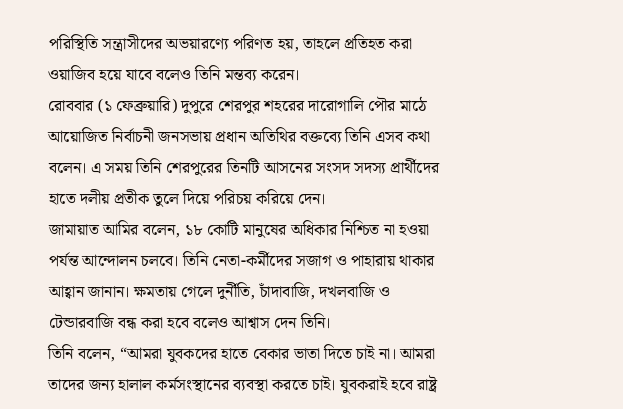পরিস্থিতি সন্ত্রাসীদের অভয়ারণ্যে পরিণত হয়, তাহলে প্রতিহত করা ওয়াজিব হয়ে যাবে বলেও তিনি মন্তব্য করেন।
রোববার (১ ফেব্রুয়ারি) দুপুরে শেরপুর শহরের দারোগালি পৌর মাঠে আয়োজিত নির্বাচনী জনসভায় প্রধান অতিথির বক্তব্যে তিনি এসব কথা বলেন। এ সময় তিনি শেরপুরের তিনটি আসনের সংসদ সদস্য প্রার্থীদের হাতে দলীয় প্রতীক তুলে দিয়ে পরিচয় করিয়ে দেন।
জামায়াত আমির বলেন, ১৮ কোটি মানুষের অধিকার নিশ্চিত না হওয়া পর্যন্ত আন্দোলন চলবে। তিনি নেতা-কর্মীদের সজাগ ও পাহারায় থাকার আহ্বান জানান। ক্ষমতায় গেলে দুর্নীতি, চাঁদাবাজি, দখলবাজি ও টেন্ডারবাজি বন্ধ করা হবে বলেও আশ্বাস দেন তিনি।
তিনি বলেন, “আমরা যুবকদের হাতে বেকার ভাতা দিতে চাই না। আমরা তাদের জন্য হালাল কর্মসংস্থানের ব্যবস্থা করতে চাই। যুবকরাই হবে রাষ্ট্র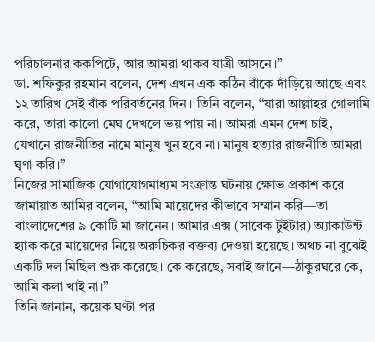পরিচালনার ককপিটে, আর আমরা থাকব যাত্রী আসনে।”
ডা. শফিকুর রহমান বলেন, দেশ এখন এক কঠিন বাঁকে দাঁড়িয়ে আছে এবং ১২ তারিখ সেই বাঁক পরিবর্তনের দিন। তিনি বলেন, “যারা আল্লাহর গোলামি করে, তারা কালো মেঘ দেখলে ভয় পায় না। আমরা এমন দেশ চাই, যেখানে রাজনীতির নামে মানুষ খুন হবে না। মানুষ হত্যার রাজনীতি আমরা ঘৃণা করি।”
নিজের সামাজিক যোগাযোগমাধ্যম সংক্রান্ত ঘটনায় ক্ষোভ প্রকাশ করে জামায়াত আমির বলেন, “আমি মায়েদের কীভাবে সম্মান করি—তা বাংলাদেশের ৯ কোটি মা জানেন। আমার এক্স (সাবেক টুইটার) অ্যাকাউন্ট হ্যাক করে মায়েদের নিয়ে অরুচিকর বক্তব্য দেওয়া হয়েছে। অথচ না বুঝেই একটি দল মিছিল শুরু করেছে। কে করেছে, সবাই জানে—ঠাকুরঘরে কে, আমি কলা খাই না।”
তিনি জানান, কয়েক ঘণ্টা পর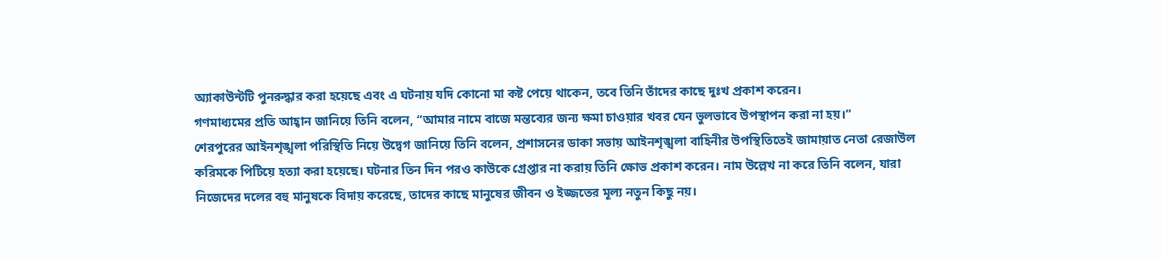অ্যাকাউন্টটি পুনরুদ্ধার করা হয়েছে এবং এ ঘটনায় যদি কোনো মা কষ্ট পেয়ে থাকেন, তবে তিনি তাঁদের কাছে দুঃখ প্রকাশ করেন।
গণমাধ্যমের প্রতি আহ্বান জানিয়ে তিনি বলেন, “আমার নামে বাজে মন্তব্যের জন্য ক্ষমা চাওয়ার খবর যেন ভুলভাবে উপস্থাপন করা না হয়।”
শেরপুরের আইনশৃঙ্খলা পরিস্থিতি নিয়ে উদ্বেগ জানিয়ে তিনি বলেন, প্রশাসনের ডাকা সভায় আইনশৃঙ্খলা বাহিনীর উপস্থিতিতেই জামায়াত নেতা রেজাউল করিমকে পিটিয়ে হত্যা করা হয়েছে। ঘটনার তিন দিন পরও কাউকে গ্রেপ্তার না করায় তিনি ক্ষোভ প্রকাশ করেন। নাম উল্লেখ না করে তিনি বলেন, যারা নিজেদের দলের বহু মানুষকে বিদায় করেছে, তাদের কাছে মানুষের জীবন ও ইজ্জতের মূল্য নতুন কিছু নয়।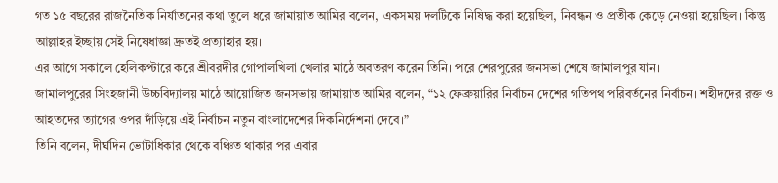গত ১৫ বছরের রাজনৈতিক নির্যাতনের কথা তুলে ধরে জামায়াত আমির বলেন, একসময় দলটিকে নিষিদ্ধ করা হয়েছিল, নিবন্ধন ও প্রতীক কেড়ে নেওয়া হয়েছিল। কিন্তু আল্লাহর ইচ্ছায় সেই নিষেধাজ্ঞা দ্রুতই প্রত্যাহার হয়।
এর আগে সকালে হেলিকপ্টারে করে শ্রীবরদীর গোপালখিলা খেলার মাঠে অবতরণ করেন তিনি। পরে শেরপুরের জনসভা শেষে জামালপুর যান।
জামালপুরের সিংহজানী উচ্চবিদ্যালয় মাঠে আয়োজিত জনসভায় জামায়াত আমির বলেন, “১২ ফেব্রুয়ারির নির্বাচন দেশের গতিপথ পরিবর্তনের নির্বাচন। শহীদদের রক্ত ও আহতদের ত্যাগের ওপর দাঁড়িয়ে এই নির্বাচন নতুন বাংলাদেশের দিকনির্দেশনা দেবে।”
তিনি বলেন, দীর্ঘদিন ভোটাধিকার থেকে বঞ্চিত থাকার পর এবার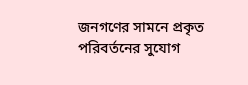জনগণের সামনে প্রকৃত পরিবর্তনের সুযোগ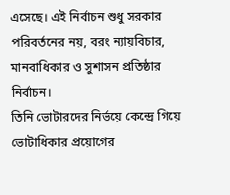এসেছে। এই নির্বাচন শুধু সরকার পরিবর্তনের নয়, বরং ন্যায়বিচার, মানবাধিকার ও সুশাসন প্রতিষ্ঠার নির্বাচন।
তিনি ভোটারদের নির্ভয়ে কেন্দ্রে গিয়ে ভোটাধিকার প্রয়োগের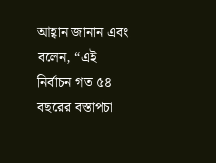আহ্বান জানান এবং বলেন, “এই নির্বাচন গত ৫৪ বছরের বস্তাপচা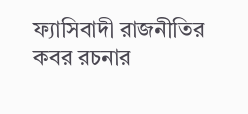ফ্যাসিবাদী রাজনীতির কবর রচনার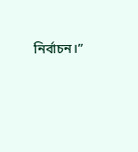নির্বাচন।”